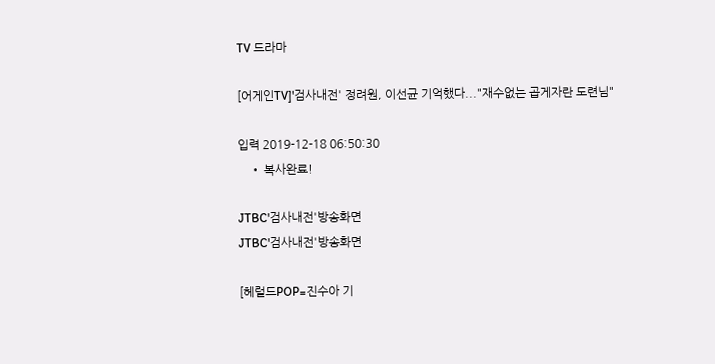TV 드라마

[어게인TV]'검사내전' 정려원, 이선균 기억했다..."재수없는 곱게자란 도련님"

입력 2019-12-18 06:50:30
    • 복사완료!

JTBC'검사내전'방송화면
JTBC'검사내전'방송화면

[헤럴드POP=진수아 기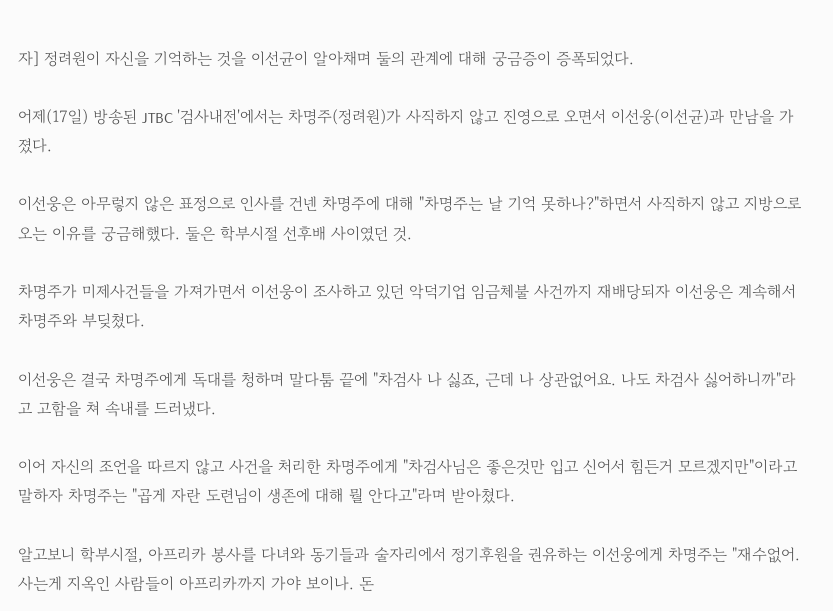자] 정려원이 자신을 기억하는 것을 이선균이 알아채며 둘의 관계에 대해 궁금증이 증폭되었다.

어제(17일) 방송된 JTBC '검사내전'에서는 차명주(정려원)가 사직하지 않고 진영으로 오면서 이선웅(이선균)과 만남을 가졌다.

이선웅은 아무렇지 않은 표정으로 인사를 건넨 차명주에 대해 "차명주는 날 기억 못하나?"하면서 사직하지 않고 지방으로 오는 이유를 궁금해했다. 둘은 학부시절 선후배 사이였던 것.

차명주가 미제사건들을 가져가면서 이선웅이 조사하고 있던 악덕기업 임금체불 사건까지 재배당되자 이선웅은 계속해서 차명주와 부딪쳤다.

이선웅은 결국 차명주에게 독대를 청하며 말다툼 끝에 "차검사 나 싫죠, 근데 나 상관없어요. 나도 차검사 싫어하니까"라고 고함을 쳐 속내를 드러냈다.

이어 자신의 조언을 따르지 않고 사건을 처리한 차명주에게 "차검사님은 좋은것만 입고 신어서 힘든거 모르겠지만"이라고 말하자 차명주는 "곱게 자란 도련님이 생존에 대해 뭘 안다고"라며 받아쳤다.

알고보니 학부시절, 아프리카 봉사를 다녀와 동기들과 술자리에서 정기후원을 권유하는 이선웅에게 차명주는 "재수없어. 사는게 지옥인 사람들이 아프리카까지 가야 보이나. 돈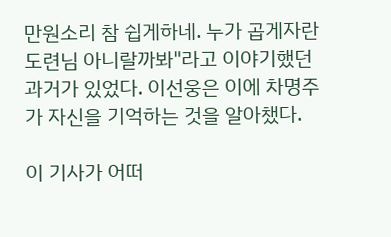만원소리 참 쉽게하네. 누가 곱게자란 도련님 아니랄까봐"라고 이야기했던 과거가 있었다. 이선웅은 이에 차명주가 자신을 기억하는 것을 알아챘다.

이 기사가 어떠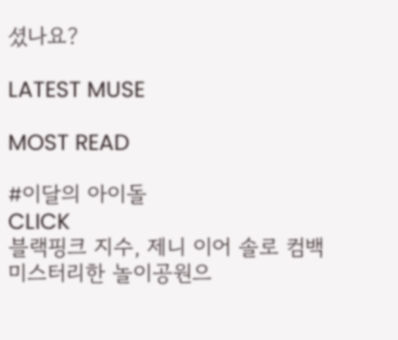셨나요?

LATEST MUSE

MOST READ

#이달의 아이돌
CLICK
블랙핑크 지수, 제니 이어 솔로 컴백
미스터리한 놀이공원으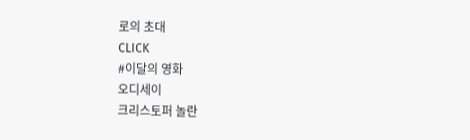로의 초대
CLICK
#이달의 영화
오디세이
크리스토퍼 놀란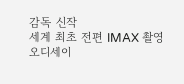감독 신작
세계 최초 전편 IMAX 촬영
오디세이